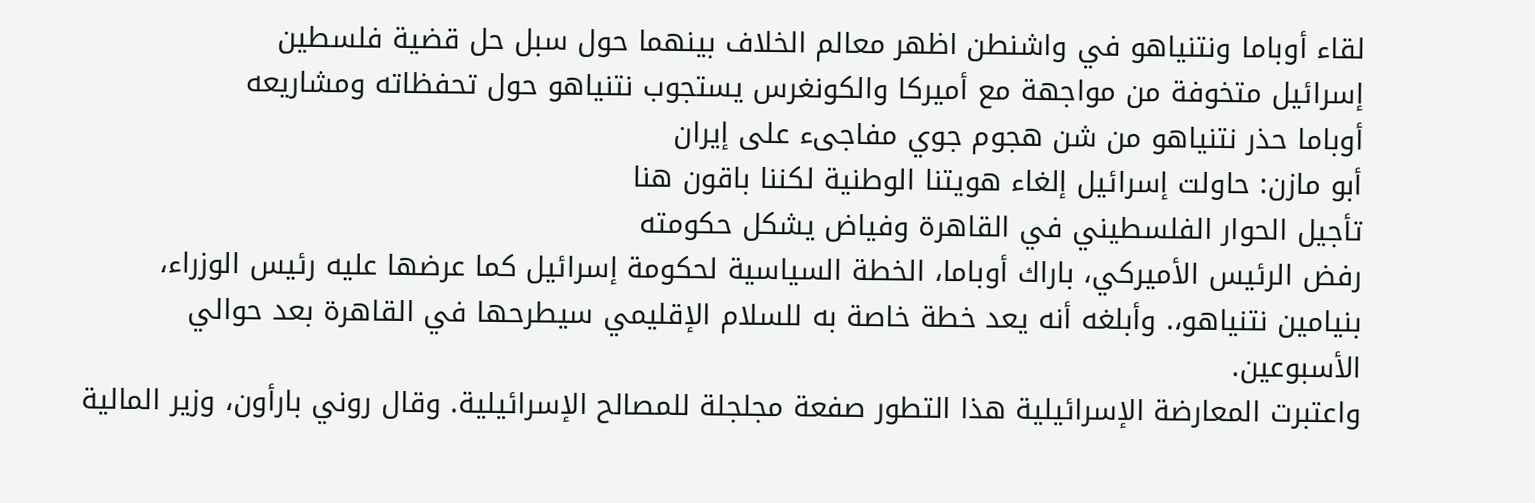لقاء أوباما ونتنياهو في واشنطن اظهر معالم الخلاف بينهما حول سبل حل قضية فلسطين
إسرائيل متخوفة من مواجهة مع أميركا والكونغرس يستجوب نتنياهو حول تحفظاته ومشاريعه
أوباما حذر نتنياهو من شن هجوم جوي مفاجىء على إيران
أبو مازن: حاولت إسرائيل إلغاء هويتنا الوطنية لكننا باقون هنا
تأجيل الحوار الفلسطيني في القاهرة وفياض يشكل حكومته
رفض الرئيس الأميركي، باراك أوباما، الخطة السياسية لحكومة إسرائيل كما عرضها عليه رئيس الوزراء، بنيامين نتنياهو،. وأبلغه أنه يعد خطة خاصة به للسلام الإقليمي سيطرحها في القاهرة بعد حوالي الأسبوعين.
واعتبرت المعارضة الإسرائيلية هذا التطور صفعة مجلجلة للمصالح الإسرائيلية. وقال روني بارأون، وزير المالية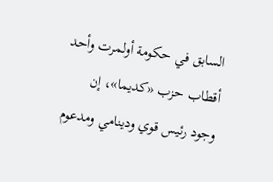السابق في حكومة أولمرت وأحد أقطاب حزب «كديما»، إن وجود رئيس قوي ودينامي ومدعوم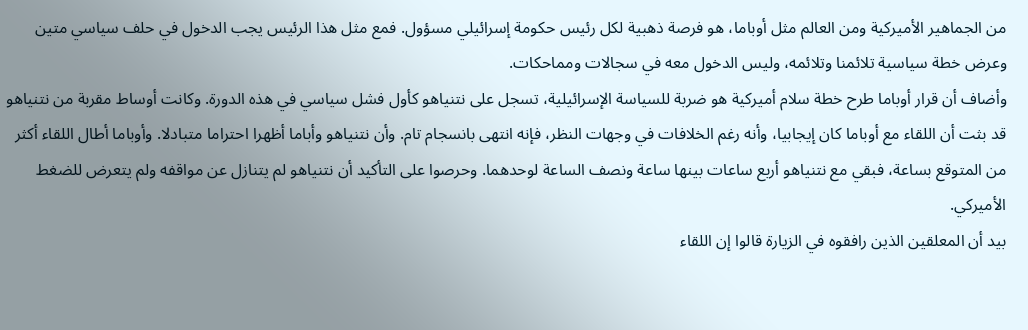من الجماهير الأميركية ومن العالم مثل أوباما، هو فرصة ذهبية لكل رئيس حكومة إسرائيلي مسؤول. فمع مثل هذا الرئيس يجب الدخول في حلف سياسي متين وعرض خطة سياسية تلائمنا وتلائمه، وليس الدخول معه في سجالات ومماحكات.
وأضاف أن قرار أوباما طرح خطة سلام أميركية هو ضربة للسياسة الإسرائيلية، تسجل على نتنياهو كأول فشل سياسي في هذه الدورة. وكانت أوساط مقربة من نتنياهو قد بثت أن اللقاء مع أوباما كان إيجابيا، وأنه رغم الخلافات في وجهات النظر، فإنه انتهى بانسجام تام. وأن نتنياهو وأباما أظهرا احتراما متبادلا. وأوباما أطال اللقاء أكثر من المتوقع بساعة، فبقي مع نتنياهو أربع ساعات بينها ساعة ونصف الساعة لوحدهما. وحرصوا على التأكيد أن نتنياهو لم يتنازل عن مواقفه ولم يتعرض للضغط الأميركي.
بيد أن المعلقين الذين رافقوه في الزيارة قالوا إن اللقاء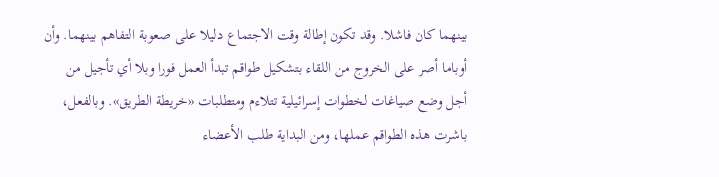بينهما كان فاشلا. وقد تكون إطالة وقت الاجتماع دليلا على صعوبة التفاهم بينهما. وأن أوباما أصر على الخروج من اللقاء بتشكيل طواقم تبدأ العمل فورا وبلا أي تأجيل من أجل وضع صياغات لخطوات إسرائيلية تتلاءم ومتطلبات «خريطة الطريق». وبالفعل، باشرت هذه الطواقم عملها، ومن البداية طلب الأعضاء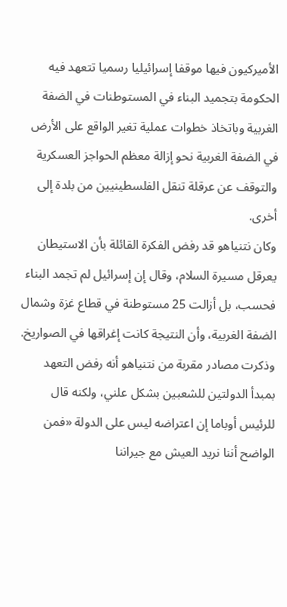الأميركيون فيها موقفا إسرائيليا رسميا تتعهد فيه الحكومة بتجميد البناء في المستوطنات في الضفة الغربية وباتخاذ خطوات عملية تغير الواقع على الأرض في الضفة الغربية نحو إزالة معظم الحواجز العسكرية والتوقف عن عرقلة تنقل الفلسطينيين من بلدة إلى أخرى.
وكان نتنياهو قد رفض الفكرة القائلة بأن الاستيطان يعرقل مسيرة السلام، وقال إن إسرائيل لم تجمد البناء فحسب، بل أزالت 25 مستوطنة في قطاع غزة وشمال الضفة الغربية، وأن النتيجة كانت إغراقها في الصواريخ.
وذكرت مصادر مقربة من نتنياهو أنه رفض التعهد بمبدأ الدولتين للشعبين بشكل علني، ولكنه قال للرئيس أوباما إن اعتراضه ليس على الدولة «فمن الواضح أننا نريد العيش مع جيراننا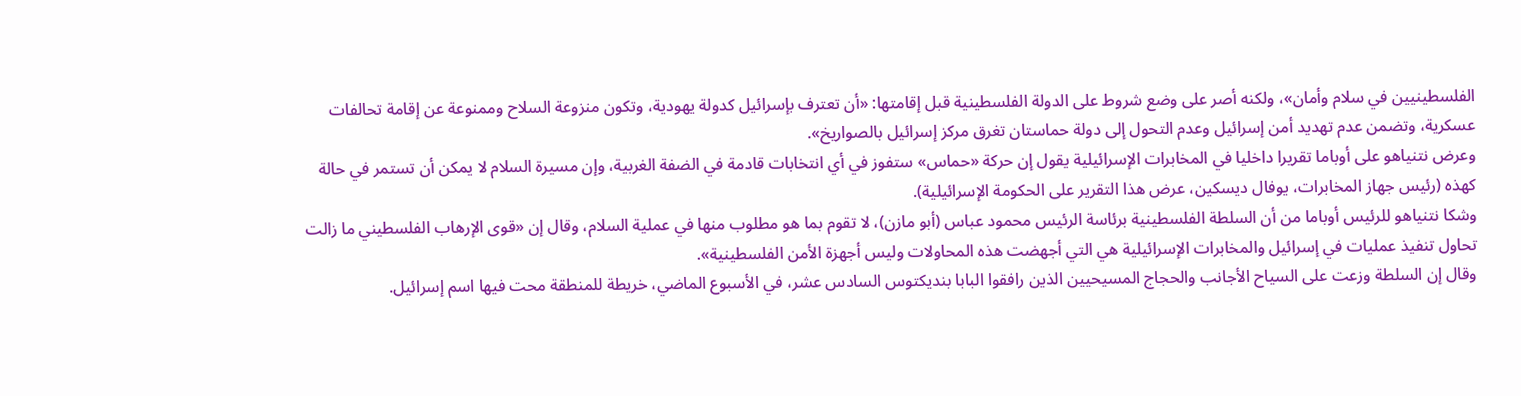الفلسطينيين في سلام وأمان»، ولكنه أصر على وضع شروط على الدولة الفلسطينية قبل إقامتها: «أن تعترف بإسرائيل كدولة يهودية، وتكون منزوعة السلاح وممنوعة عن إقامة تحالفات عسكرية، وتضمن عدم تهديد أمن إسرائيل وعدم التحول إلى دولة حماستان تغرق مركز إسرائيل بالصواريخ».
وعرض نتنياهو على أوباما تقريرا داخليا في المخابرات الإسرائيلية يقول إن حركة «حماس» ستفوز في أي انتخابات قادمة في الضفة الغربية، وإن مسيرة السلام لا يمكن أن تستمر في حالة كهذه (رئيس جهاز المخابرات، يوفال ديسكين، عرض هذا التقرير على الحكومة الإسرائيلية).
وشكا نتنياهو للرئيس أوباما من أن السلطة الفلسطينية برئاسة الرئيس محمود عباس (أبو مازن)، لا تقوم بما هو مطلوب منها في عملية السلام، وقال إن «قوى الإرهاب الفلسطيني ما زالت تحاول تنفيذ عمليات في إسرائيل والمخابرات الإسرائيلية هي التي أجهضت هذه المحاولات وليس أجهزة الأمن الفلسطينية».
وقال إن السلطة وزعت على السياح الأجانب والحجاج المسيحيين الذين رافقوا البابا بنديكتوس السادس عشر، في الأسبوع الماضي، خريطة للمنطقة محت فيها اسم إسرائيل.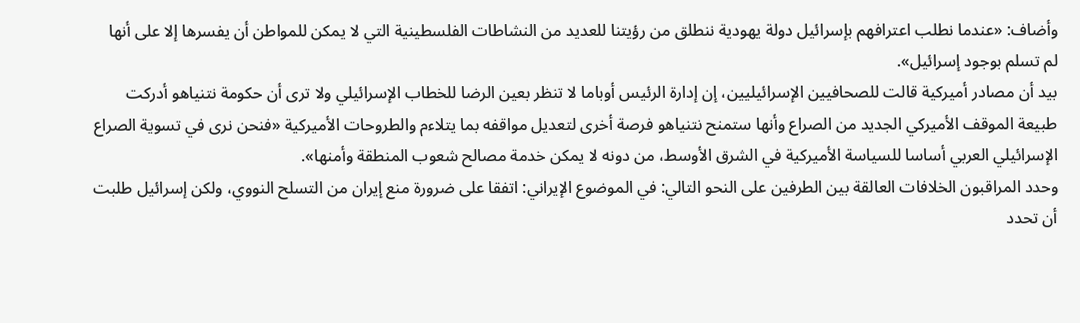وأضاف: «عندما نطلب اعترافهم بإسرائيل دولة يهودية ننطلق من رؤيتنا للعديد من النشاطات الفلسطينية التي لا يمكن للمواطن أن يفسرها إلا على أنها لم تسلم بوجود إسرائيل».
بيد أن مصادر أميركية قالت للصحافيين الإسرائيليين، إن إدارة الرئيس أوباما لا تنظر بعين الرضا للخطاب الإسرائيلي ولا ترى أن حكومة نتنياهو أدركت طبيعة الموقف الأميركي الجديد من الصراع وأنها ستمنح نتنياهو فرصة أخرى لتعديل مواقفه بما يتلاءم والطروحات الأميركية «فنحن نرى في تسوية الصراع الإسرائيلي العربي أساسا للسياسة الأميركية في الشرق الأوسط، من دونه لا يمكن خدمة مصالح شعوب المنطقة وأمنها».
وحدد المراقبون الخلافات العالقة بين الطرفين على النحو التالي: في الموضوع الإيراني: اتفقا على ضرورة منع إيران من التسلح النووي، ولكن إسرائيل طلبت أن تحدد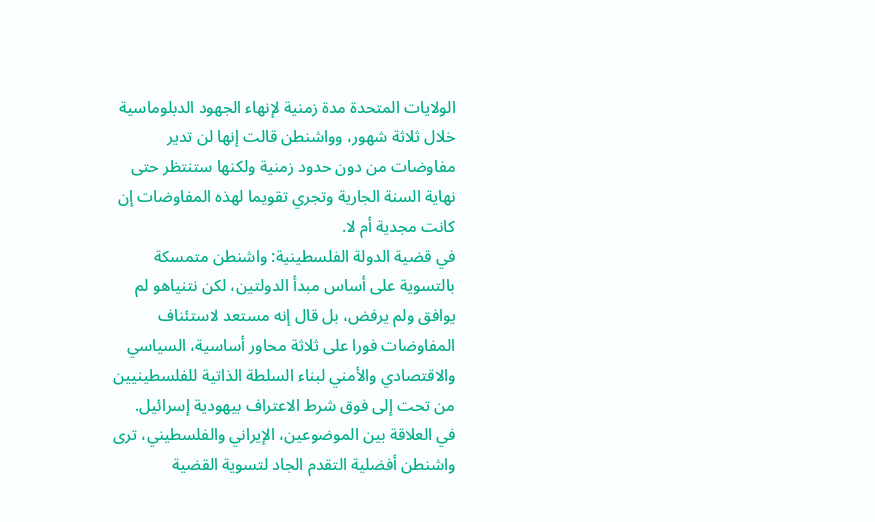الولايات المتحدة مدة زمنية لإنهاء الجهود الدبلوماسية خلال ثلاثة شهور، وواشنطن قالت إنها لن تدير مفاوضات من دون حدود زمنية ولكنها ستنتظر حتى نهاية السنة الجارية وتجري تقويما لهذه المفاوضات إن كانت مجدية أم لا.
في قضية الدولة الفلسطينية: واشنطن متمسكة بالتسوية على أساس مبدأ الدولتين، لكن نتنياهو لم يوافق ولم يرفض، بل قال إنه مستعد لاستئناف المفاوضات فورا على ثلاثة محاور أساسية، السياسي والاقتصادي والأمني لبناء السلطة الذاتية للفلسطينيين من تحت إلى فوق شرط الاعتراف بيهودية إسرائيل.
في العلاقة بين الموضوعين، الإيراني والفلسطيني، ترى واشنطن أفضلية التقدم الجاد لتسوية القضية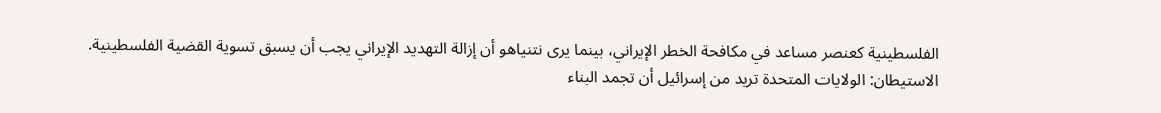الفلسطينية كعنصر مساعد في مكافحة الخطر الإيراني، بينما يرى نتنياهو أن إزالة التهديد الإيراني يجب أن يسبق تسوية القضية الفلسطينية.
الاستيطان: الولايات المتحدة تريد من إسرائيل أن تجمد البناء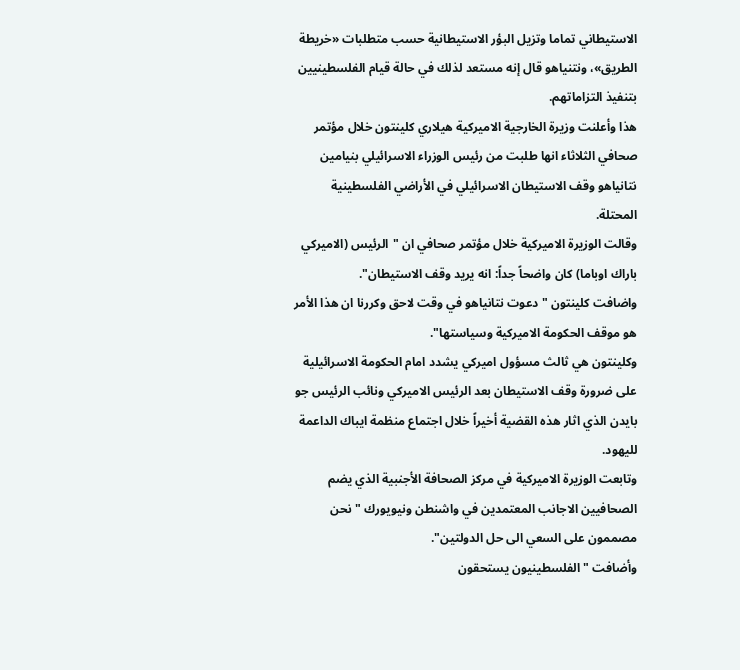الاستيطاني تماما وتزيل البؤر الاستيطانية حسب متطلبات «خريطة الطريق»، ونتنياهو قال إنه مستعد لذلك في حالة قيام الفلسطينيين بتنفيذ التزاماتهم.
هذا وأعلنت وزيرة الخارجية الاميركية هيلاري كلينتون خلال مؤتمر صحافي الثلاثاء انها طلبت من رئيس الوزراء الاسرائيلي بنيامين نتانياهو وقف الاستيطان الاسرائيلي في الأراضي الفلسطينية المحتلة.
وقالت الوزيرة الاميركية خلال مؤتمر صحافي ان "الرئيس (الاميركي باراك اوباما) كان واضحاً جداً: انه يريد وقف الاستيطان".
واضافت كلينتون "دعوت نتانياهو في وقت لاحق وكررنا ان هذا الأمر هو موقف الحكومة الاميركية وسياستها".
وكلينتون هي ثالث مسؤول اميركي يشدد امام الحكومة الاسرائيلية على ضرورة وقف الاستيطان بعد الرئيس الاميركي ونائب الرئيس جو بايدن الذي اثار هذه القضية أخيراً خلال اجتماع منظمة ايباك الداعمة لليهود.
وتابعت الوزيرة الاميركية في مركز الصحافة الأجنبية الذي يضم الصحافيين الاجانب المعتمدين في واشنطن ونيويورك "نحن مصممون على السعي الى حل الدولتين".
وأضافت "الفلسطينيون يستحقون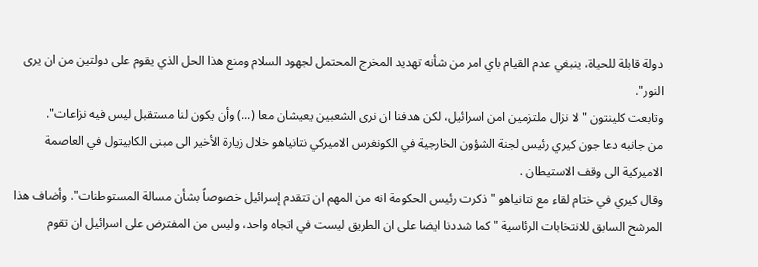دولة قابلة للحياة، ينبغي عدم القيام باي امر من شأنه تهديد المخرج المحتمل لجهود السلام ومنع هذا الحل الذي يقوم على دولتين من ان يرى النور".
وتابعت كلينتون "لا نزال ملتزمين امن اسرائيل، لكن هدفنا ان نرى الشعبين يعيشان معا (...) وأن يكون لنا مستقبل ليس فيه نزاعات".
من جانبه دعا جون كيري رئيس لجنة الشؤون الخارجية في الكونغرس الاميركي نتانياهو خلال زيارة الأخير الى مبنى الكابيتول في العاصمة الاميركية الى وقف الاستيطان .
وقال كيري في ختام لقاء مع نتانياهو "ذكرت رئيس الحكومة انه من المهم ان تتقدم إسرائيل خصوصاً بشأن مسالة المستوطنات". وأضاف هذا المرشح السابق للانتخابات الرئاسية "كما شددنا ايضا على ان الطريق ليست في اتجاه واحد، وليس من المفترض على اسرائيل ان تقوم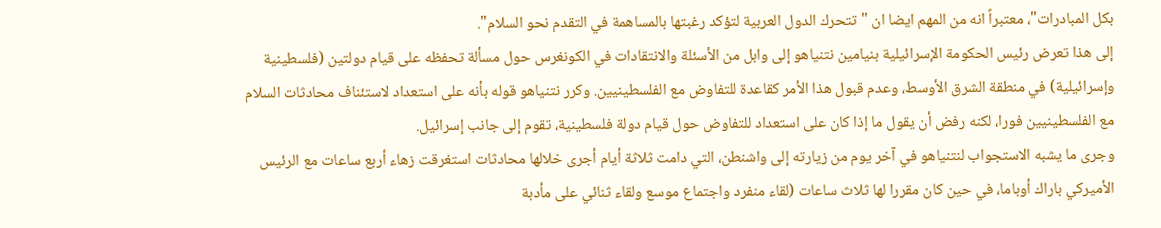بكل المبادرات"، معتبراً انه من المهم ايضا ان "تتحرك الدول العربية لتؤكد رغبتها بالمساهمة في التقدم نحو السلام".
إلى هذا تعرض رئيس الحكومة الإسرائيلية بنيامين نتنياهو إلى وابل من الأسئلة والانتقادات في الكونغرس حول مسألة تحفظه على قيام دولتين (فلسطينية وإسرائيلية) في منطقة الشرق الأوسط، وعدم قبول هذا الأمر كقاعدة للتفاوض مع الفلسطينيين. وكرر نتنياهو قوله بأنه على استعداد لاستئناف محادثات السلام مع الفلسطينيين فورا، لكنه رفض أن يقول ما إذا كان على استعداد للتفاوض حول قيام دولة فلسطينية، تقوم إلى جانب إسرائيل.
وجرى ما يشبه الاستجواب لنتنياهو في آخر يوم من زيارته إلى واشنطن، التي دامت ثلاثة أيام أجرى خلالها محادثات استغرقت زهاء أربع ساعات مع الرئيس الأميركي باراك أوباما، في حين كان مقررا لها ثلاث ساعات (لقاء منفرد واجتماع موسع ولقاء ثنائي على مأدبة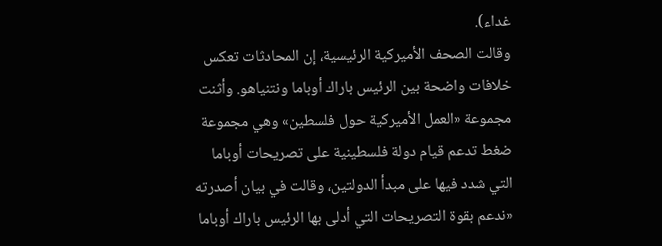غداء).
وقالت الصحف الأميركية الرئيسية، إن المحادثات تعكس خلافات واضحة بين الرئيس باراك أوباما ونتنياهو. وأثنت مجموعة «العمل الأميركية حول فلسطين» وهي مجموعة ضغط تدعم قيام دولة فلسطينية على تصريحات أوباما التي شدد فيها على مبدأ الدولتين، وقالت في بيان أصدرته «ندعم بقوة التصريحات التي أدلى بها الرئيس باراك أوباما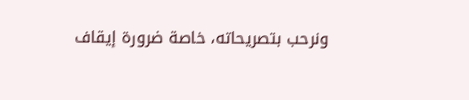ونرحب بتصريحاته، خاصة ضرورة إيقاف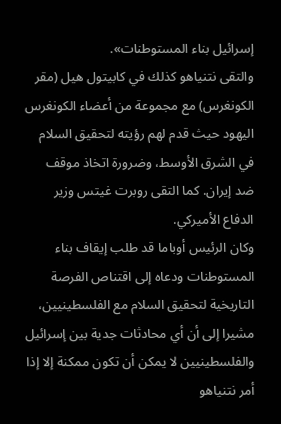إسرائيل بناء المستوطنات».
والتقى نتنياهو كذلك في كابيتول هيل (مقر الكونغرس) مع مجموعة من أعضاء الكونغرس اليهود حيث قدم لهم رؤيته لتحقيق السلام في الشرق الأوسط، وضرورة اتخاذ موقف ضد إيران. كما التقى روبرت غيتس وزير الدفاع الأميركي.
وكان الرئيس أوباما قد طلب إيقاف بناء المستوطنات ودعاه إلى اقتناص الفرصة التاريخية لتحقيق السلام مع الفلسطينيين، مشيرا إلى أن أي محادثات جدية بين إسرائيل والفلسطينيين لا يمكن أن تكون ممكنة إلا إذا أمر نتنياهو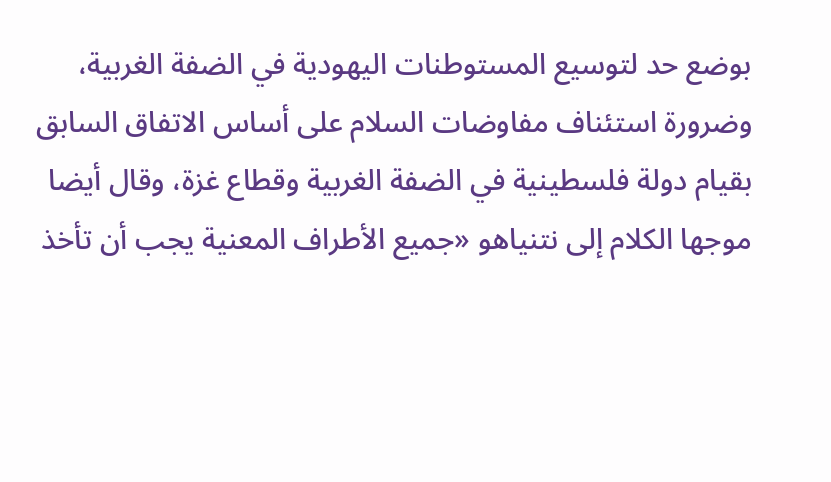بوضع حد لتوسيع المستوطنات اليهودية في الضفة الغربية، وضرورة استئناف مفاوضات السلام على أساس الاتفاق السابق بقيام دولة فلسطينية في الضفة الغربية وقطاع غزة، وقال أيضا موجها الكلام إلى نتنياهو «جميع الأطراف المعنية يجب أن تأخذ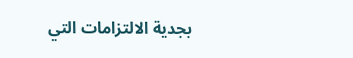بجدية الالتزامات التي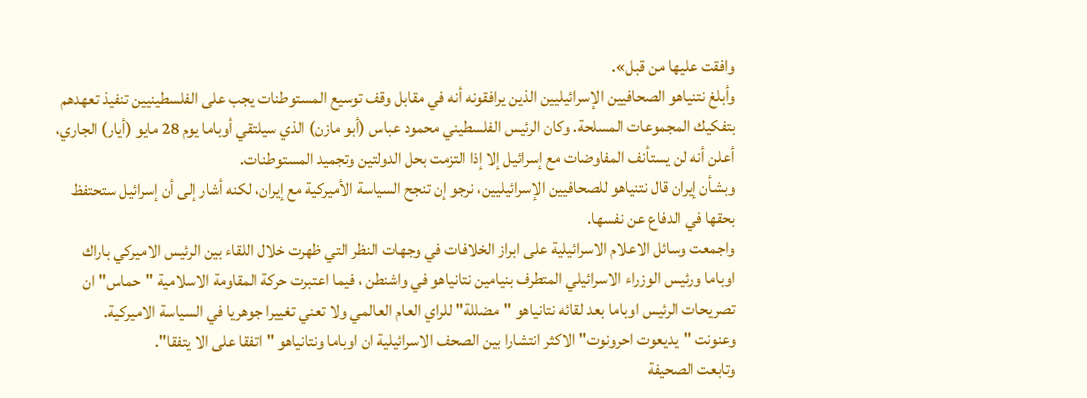وافقت عليها من قبل».
وأبلغ نتنياهو الصحافيين الإسرائيليين الذين يرافقونه أنه في مقابل وقف توسيع المستوطنات يجب على الفلسطينيين تنفيذ تعهدهم بتفكيك المجموعات المسلحة. وكان الرئيس الفلسطيني محمود عباس (أبو مازن) الذي سيلتقي أوباما يوم 28 مايو (أيار) الجاري، أعلن أنه لن يستأنف المفاوضات مع إسرائيل إلا إذا التزمت بحل الدولتين وتجميد المستوطنات.
وبشأن إيران قال نتنياهو للصحافيين الإسرائيليين، نرجو إن تنجح السياسة الأميركية مع إيران، لكنه أشار إلى أن إسرائيل ستحتفظ بحقها في الدفاع عن نفسها.
واجمعت وسائل الاعلام الاسرائيلية على ابراز الخلافات في وجهات النظر التي ظهرت خلال اللقاء بين الرئيس الاميركي باراك اوباما ورئيس الوزراء الاسرائيلي المتطرف بنيامين نتانياهو في واشنطن ، فيما اعتبرت حركة المقاومة الاسلامية "حماس" ان تصريحات الرئيس اوباما بعد لقائه نتانياهو "مضللة" للراي العام العالمي ولا تعني تغييرا جوهريا في السياسة الاميركية.
وعنونت "يديعوت احرونوت" الاكثر انتشارا بين الصحف الاسرائيلية ان اوباما ونتانياهو "اتفقا على الا يتفقا".
وتابعت الصحيفة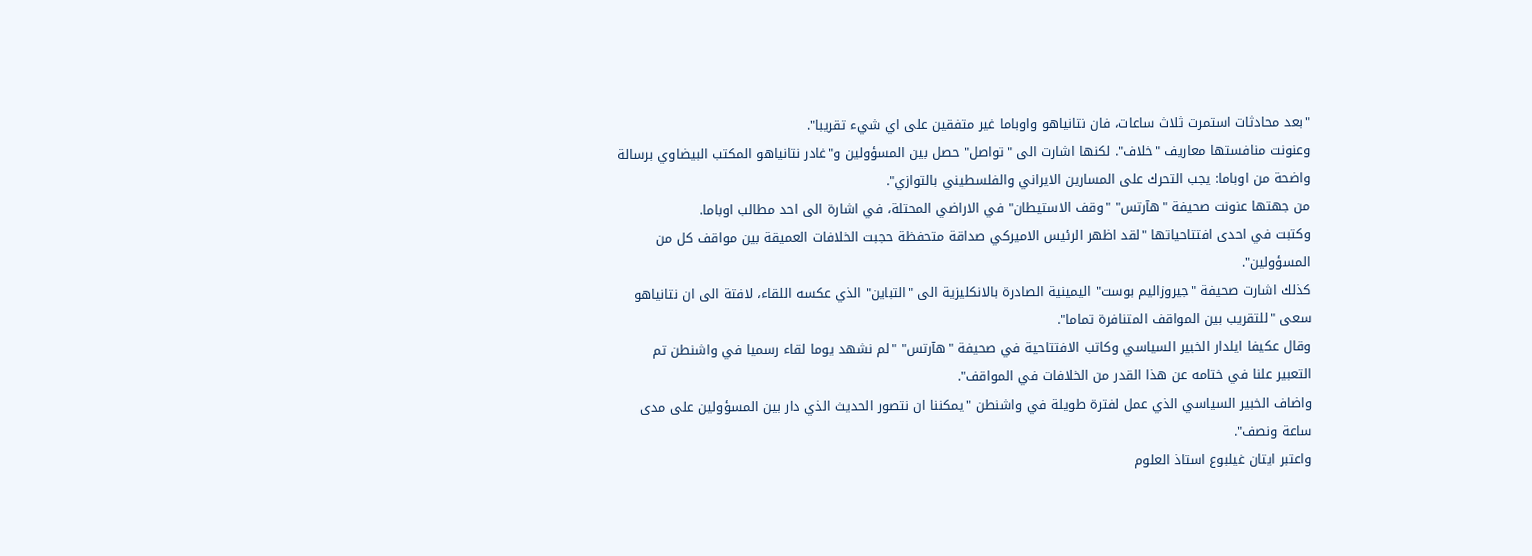"بعد محادثات استمرت ثلاث ساعات، فان نتانياهو واوباما غير متفقين على اي شيء تقريبا".
وعنونت منافستها معاريف "خلاف". لكنها اشارت الى "تواصل" حصل بين المسؤولين و"غادر نتانياهو المكتب البيضاوي برسالة واضحة من اوباما: يجب التحرك على المسارين الايراني والفلسطيني بالتوازي".
من جهتها عنونت صحيفة "هآرتس" "وقف الاستيطان" في الاراضي المحتلة، في اشارة الى احد مطالب اوباما.
وكتبت في احدى افتتاحياتها "لقد اظهر الرئيس الاميركي صداقة متحفظة حجبت الخلافات العميقة بين مواقف كل من المسؤولين".
كذلك اشارت صحيفة "جيروزاليم بوست" اليمينية الصادرة بالانكليزية الى "التباين" الذي عكسه اللقاء، لافتة الى ان نتانياهو سعى "للتقريب بين المواقف المتنافرة تماما".
وقال عكيفا ايلدار الخبير السياسي وكاتب الافتتاحية في صحيفة "هآرتس" "لم نشهد يوما لقاء رسميا في واشنطن تم التعبير علنا في ختامه عن هذا القدر من الخلافات في المواقف".
واضاف الخبير السياسي الذي عمل لفترة طويلة في واشنطن "يمكننا ان نتصور الحديث الذي دار بين المسؤولين على مدى ساعة ونصف".
واعتبر ايتان غيلبوع استاذ العلوم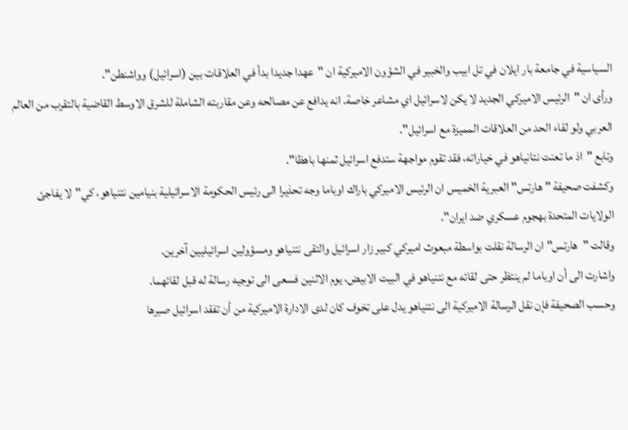السياسية في جامعة بار ايلان في تل ابيب والخبير في الشؤون الاميركية ان "عهدا جديدا بدأ في العلاقات بين (اسرائيل) وواشنطن".
ورأى ان "الرئيس الاميركي الجديد لا يكن لاسرائيل اي مشاعر خاصة. انه يدافع عن مصالحه وعن مقاربته الشاملة للشرق الاوسط القاضية بالتقرب من العالم العربي ولو لقاء الحد من العلاقات المميزة مع اسرائيل".
وتابع "اذ ما تعنت نتانياهو في خياراته، فقد تقوم مواجهة ستدفع اسرائيل ثمنها باهظا".
وكشفت صحيفة " هارتس" العبرية الخميس ان الرئيس الاميركي باراك اوباما وجه تحذيرا الى رئيس الحكومة الاسرائيلية بنيامين نتنياهو، كي"لا يفاجئ الولايات المتحدة بهجوم عسكري ضد ايران".
وقالت "هارتس" ان الرسالة نقلت بواسطة مبعوث اميركي كبير زار اسرائيل والتقى نتنياهو ومسؤولين اسرائيليين آخرين.
واشارت الى أن اوباما لم ينتظر حتى لقائه مع نتنياهو في البيت الابيض، يوم الاثنين فسعى الى توجيه رسالة له قبل لقائهما.
وحسب الصحيفة فإن نقل الرسالة الاميركية الى نتنياهو يدل على تخوف كان لدى الادارة الاميركية من أن تفقد اسرائيل صبرها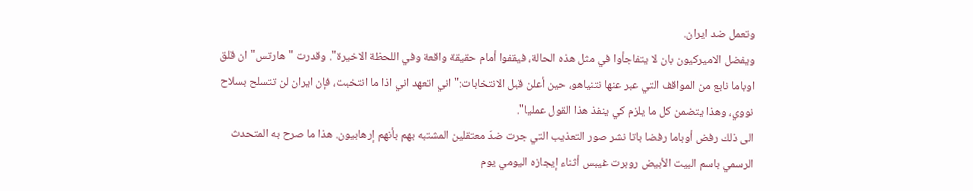وتعمل ضد ايران.
ويفضل الاميركيون بان لا يتفاجأوا في مثل هذه الحالة، فيقفوا أمام حقيقة واقعة وفي اللحظة الاخيرة". وقدرت "هارتس" ان قلق اوباما نابع من المواقف التي عبر عنها نتنياهو، حين أعلن قبل الانتخابات:"اني اتعهد اني اذا ما انتخبت، فإن ايران لن تتسلح بسلاح نووي، وهذا يتضمن كل ما يلزم كي ينفذ هذا القول عمليا".
الى ذلك رفض أوباما رفضا باتا نشر صور التعذيب التي جرت ضدّ معتقلين المشتبه بهم بأنهم إرهابيون. هذا ما صرح به المتحدث الرسمي باسم البيت الأبيض روبرت غيبس أثناء إيجازه اليومي يوم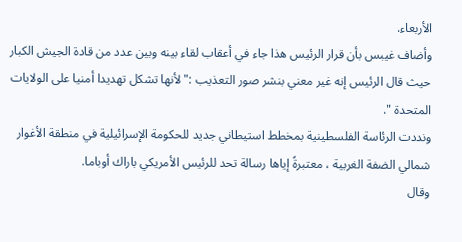الأربعاء.
وأضاف غيبس بأن قرار الرئيس هذا جاء في أعقاب لقاء بينه وبين عدد من قادة الجيش الكبار حيث قال الرئيس إنه غير معني بنشر صور التعذيب :" لأنها تشكل تهديدا أمنيا على الولايات المتحدة ".
ونددت الرئاسة الفلسطينية بمخطط استيطاني جديد للحكومة الإسرائيلية في منطقة الأغوار شمالي الضفة الغربية ، معتبرةً إياها رسالة تحد للرئيس الأمريكي باراك أوباما.
وقال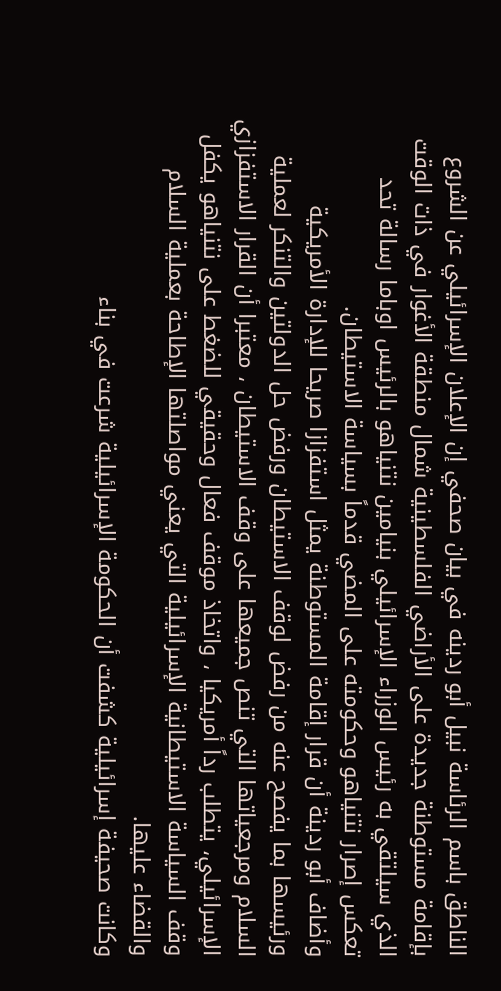الناطق باسم الرئاسة نبيل أبو ردينه في بيان صحفي إن الإعلان الإسرائيلي عن الشروع بإقامة مستوطنة جديدة على الأراضي الفلسطينية شمال منطقة الأغوار في ذات الوقت الذي سيلتقي به رئيس الوزراء الإسرائيلي بنيامين نتنياهو بالرئيس اوباما رسالة تحد تعكس إصرار نتنياهو وحكومته على المضي قدماً بسياسة الاستيطان.
وأضاف أبو ردينة أن قرار إقامة المستوطنة يمثل استفزازا صريحا للإدارة الأمريكية ورئيسها بما يفصح عنه من رفض لوقف الاستيطان ورفض حل الدولتين والتنكر لعملية السلام ومرجعياتها التي تنص جميعها على وقف الاستيطان ، معتبرا أن القرار الاستفزازي الإسرائيلي، يتطلب رداً أمريكيا ، واتخاذ موقف فعال وحقيقي للضغط على نتنياهو يكفل وقف السياسة الاستيطانية الإسرائيلية التي يعني مواصلتها الإطاحة بعملية السلام والقضاء عليها.
وكانت صحيفة إسرائيلية كشفت أن الحكومة الإسرائيلية شرعت في بناء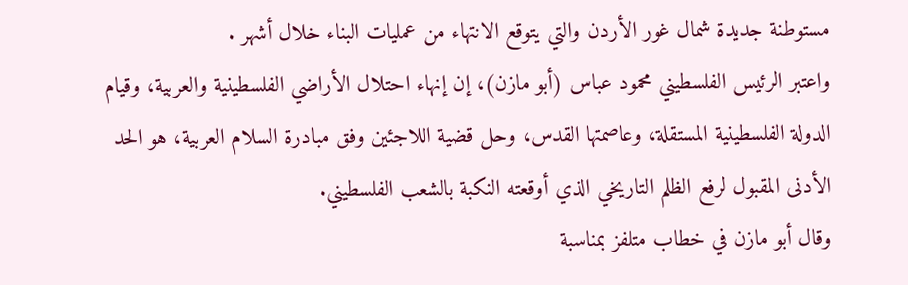مستوطنة جديدة شمال غور الأردن والتي يتوقع الانتهاء من عمليات البناء خلال أشهر .
واعتبر الرئيس الفلسطيني محمود عباس (أبو مازن)، إن إنهاء احتلال الأراضي الفلسطينية والعربية، وقيام الدولة الفلسطينية المستقلة، وعاصمتها القدس، وحل قضية اللاجئين وفق مبادرة السلام العربية، هو الحد الأدنى المقبول لرفع الظلم التاريخي الذي أوقعته النكبة بالشعب الفلسطيني.
وقال أبو مازن في خطاب متلفز بمناسبة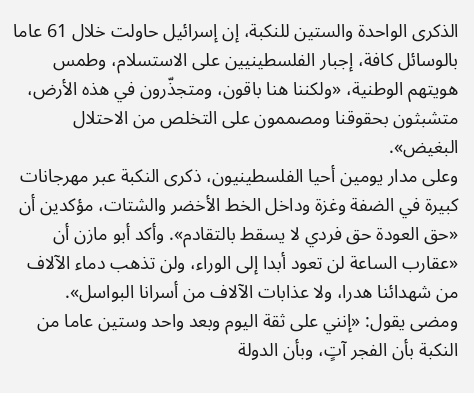الذكرى الواحدة والستين للنكبة، إن إسرائيل حاولت خلال 61 عاما بالوسائل كافة، إجبار الفلسطينيين على الاستسلام، وطمس هويتهم الوطنية، «ولكننا هنا باقون، ومتجذّرون في هذه الأرض، متشبثون بحقوقنا ومصممون على التخلص من الاحتلال البغيض».
وعلى مدار يومين أحيا الفلسطينيون، ذكرى النكبة عبر مهرجانات كبيرة في الضفة وغزة وداخل الخط الأخضر والشتات، مؤكدين أن «حق العودة حق فردي لا يسقط بالتقادم». وأكد أبو مازن أن «عقارب الساعة لن تعود أبدا إلى الوراء، ولن تذهب دماء الآلاف من شهدائنا هدرا، ولا عذابات الآلاف من أسرانا البواسل».
ومضى يقول: «إنني على ثقة اليوم وبعد واحد وستين عاما من النكبة بأن الفجر آتٍ، وبأن الدولة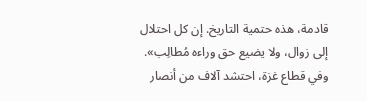قادمة، هذه حتمية التاريخ. إن كل احتلال إلى زوال، ولا يضيع حق وراءه مُطالِب». وفي قطاع غزة، احتشد آلاف من أنصار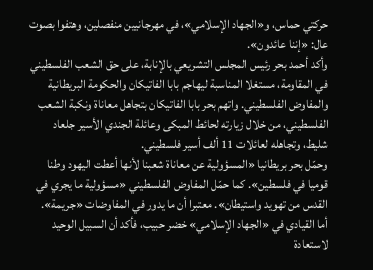حركتي حماس، و«الجهاد الإسلامي»، في مهرجانيين منفصلين، وهتفوا بصوت عال: «إننا عائدون».
وأكد أحمد بحر رئيس المجلس التشريعي بالإنابة، على حق الشعب الفلسطيني في المقاومة، مستغلا المناسبة ليهاجم بابا الفاتيكان والحكومة البريطانية والمفاوض الفلسطيني. واتهم بحر بابا الفاتيكان بتجاهل معاناة ونكبة الشعب الفلسطيني، من خلال زيارته لحائط المبكى وعائلة الجندي الأسير جلعاد شليط، وتجاهله لعائلات 11 ألف أسير فلسطيني.
وحمّل بحر بريطانيا «المسؤولية عن معاناة شعبنا لأنها أعطت اليهود وطنا قوميا في فلسطين». كما حمّل المفاوض الفلسطيني «مسؤولية ما يجري في القدس من تهويد واستيطان». معتبرا أن ما يدور في المفاوضات «جريمة». أما القيادي في «الجهاد الإسلامي» خضر حبيب، فأكد أن السبيل الوحيد لاستعادة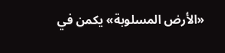«الأرض المسلوبة» يكمن في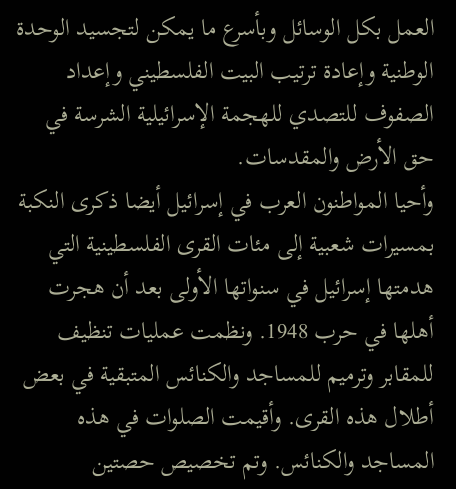العمل بكل الوسائل وبأسرع ما يمكن لتجسيد الوحدة الوطنية وإعادة ترتيب البيت الفلسطيني وإعداد الصفوف للتصدي للهجمة الإسرائيلية الشرسة في حق الأرض والمقدسات.
وأحيا المواطنون العرب في إسرائيل أيضا ذكرى النكبة بمسيرات شعبية إلى مئات القرى الفلسطينية التي هدمتها إسرائيل في سنواتها الأولى بعد أن هجرت أهلها في حرب 1948. ونظمت عمليات تنظيف للمقابر وترميم للمساجد والكنائس المتبقية في بعض أطلال هذه القرى. وأقيمت الصلوات في هذه المساجد والكنائس. وتم تخصيص حصتين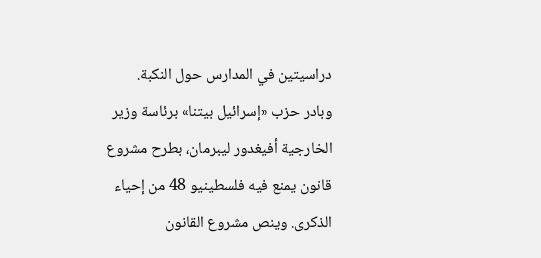دراسيتين في المدارس حول النكبة.
وبادر حزب «إسرائيل بيتنا» برئاسة وزير الخارجية أفيغدور ليبرمان، بطرح مشروع قانون يمنع فيه فلسطينيو 48 من إحياء الذكرى. وينص مشروع القانون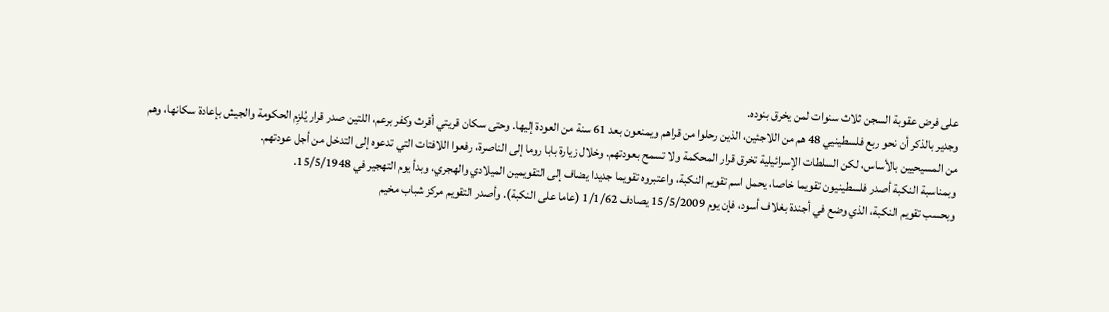على فرض عقوبة السجن ثلاث سنوات لمن يخرق بنوده.
وجدير بالذكر أن نحو ربع فلسطينيي 48 هم من اللاجئين، الذين رحلوا من قراهم ويمنعون بعد 61 سنة من العودة إليها. وحتى سكان قريتي أقرث وكفر برعم، اللتين صدر قرار يُلزِم الحكومة والجيش بإعادة سكانها، وهم من المسيحيين بالأساس، لكن السلطات الإسرائيلية تخرق قرار المحكمة ولا تسمح بعودتهم. وخلال زيارة بابا روما إلى الناصرة، رفعوا اللافتات التي تدعوه إلى التدخل من أجل عودتهم.
وبمناسبة النكبة أصدر فلسطينيون تقويما خاصا، يحمل اسم تقويم النكبة، واعتبروه تقويما جديدا يضاف إلى التقويمين الميلادي والهجري، وبدأ يوم التهجير في 15/5/1948.
وبحسب تقويم النكبة، الذي وضع في أجندة بغلاف أسود، فإن يوم 15/5/2009 يصادف 1/1/62 (عاما على النكبة). وأصدر التقويم مركز شباب مخيم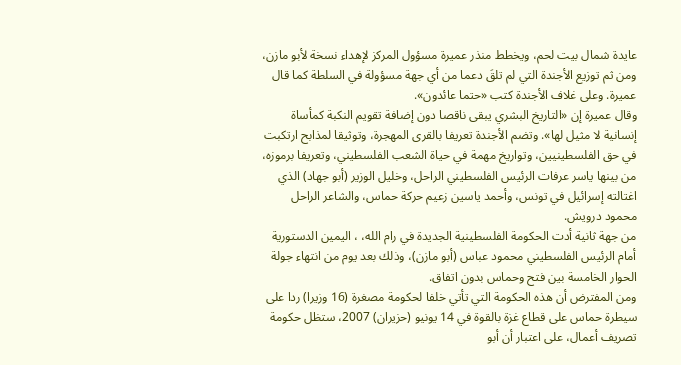عايدة شمال بيت لحم، ويخطط منذر عميرة مسؤول المركز لإهداء نسخة لأبو مازن، ومن ثم توزيع الأجندة التي لم تلقَ دعما من أي جهة مسؤولة في السلطة كما قال عميرة. وعلى غلاف الأجندة كتب «حتما عائدون».
وقال عميرة إن «التاريخ البشري يبقى ناقصا دون إضافة تقويم النكبة كمأساة إنسانية لا مثيل لها». وتضم الأجندة تعريفا بالقرى المهجرة، وتوثيقا لمذابح ارتكبت في حق الفلسطينيين، وتواريخ مهمة في حياة الشعب الفلسطيني، وتعريفا برموزه، من بينها ياسر عرفات الرئيس الفلسطيني الراحل، وخليل الوزير (أبو جهاد) الذي اغتالته إسرائيل في تونس، وأحمد ياسين زعيم حركة حماس، والشاعر الراحل محمود درويش.
من جهة ثانية أدت الحكومة الفلسطينية الجديدة في رام الله، ، اليمين الدستورية أمام الرئيس الفلسطيني محمود عباس (أبو مازن)، وذلك بعد يوم من انتهاء جولة الحوار الخامسة بين فتح وحماس بدون اتفاق.
ومن المفترض أن هذه الحكومة التي تأتي خلفا لحكومة مصغرة (16 وزيرا) ردا على سيطرة حماس على قطاع غزة بالقوة في 14 يونيو (حزيران) 2007، ستظل حكومة تصريف أعمال، على اعتبار أن أبو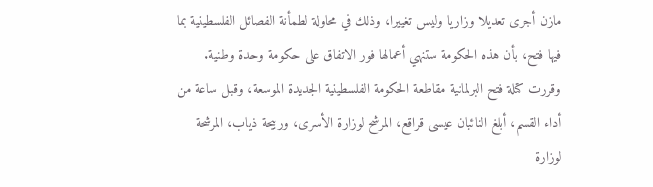مازن أجرى تعديلا وزاريا وليس تغييرا، وذلك في محاولة لطمأنة الفصائل الفلسطينية بما فيها فتح، بأن هذه الحكومة ستنهي أعمالها فور الاتفاق على حكومة وحدة وطنية.
وقررت كتلة فتح البرلمانية مقاطعة الحكومة الفلسطينية الجديدة الموسعة، وقبل ساعة من أداء القسم، أبلغ النائبان عيسى قراقع، المرشح لوزارة الأسرى، وربيحة ذياب، المرشحة لوزارة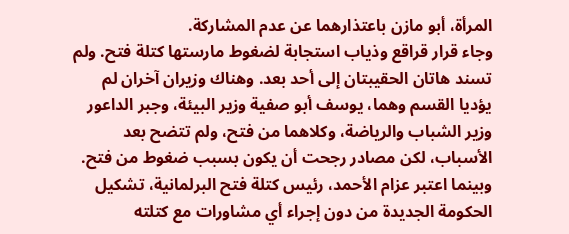المرأة، أبو مازن باعتذارهما عن عدم المشاركة.
وجاء قرار قراقع وذياب استجابة لضغوط مارستها كتلة فتح. ولم تسند هاتان الحقيبتان إلى أحد بعد. وهناك وزيران آخران لم يؤديا القسم وهما، يوسف أبو صفية وزير البيئة، وجبر الداعور وزير الشباب والرياضة، وكلاهما من فتح، ولم تتضح بعد الأسباب، لكن مصادر رجحت أن يكون بسبب ضغوط من فتح.
وبينما اعتبر عزام الأحمد، رئيس كتلة فتح البرلمانية، تشكيل الحكومة الجديدة من دون إجراء أي مشاورات مع كتلته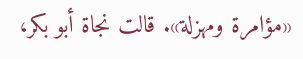«مؤامرة ومهزلة». قالت نجاة أبو بكر،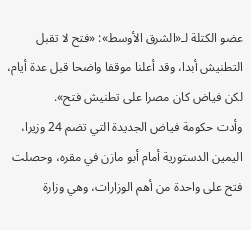عضو الكتلة لـ«الشرق الأوسط»: «فتح لا تقبل التطنيش أبدا، وقد أعلنا موقفا واضحا قبل عدة أيام، لكن فياض كان مصرا على تطنيش فتح».
وأدت حكومة فياض الجديدة التي تضم 24 وزيرا، اليمين الدستورية أمام أبو مازن في مقره، وحصلت فتح على واحدة من أهم الوزارات، وهي وزارة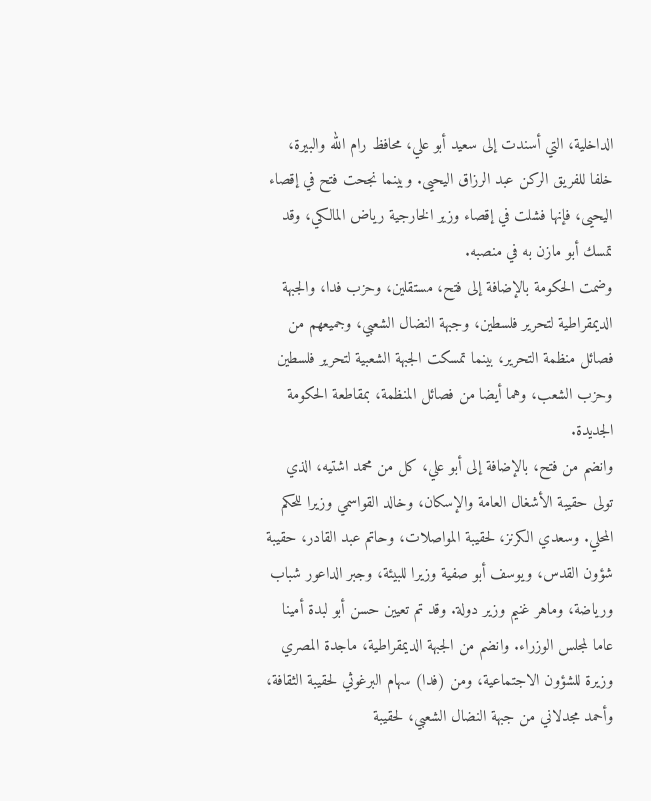الداخلية، التي أسندت إلى سعيد أبو علي، محافظ رام الله والبيرة، خلفا للفريق الركن عبد الرزاق اليحيى. وبينما نجحت فتح في إقصاء اليحيى، فإنها فشلت في إقصاء وزير الخارجية رياض المالكي، وقد تمسك أبو مازن به في منصبه.
وضمت الحكومة بالإضافة إلى فتح، مستقلين، وحزب فدا، والجبهة الديمقراطية لتحرير فلسطين، وجبهة النضال الشعبي، وجميعهم من فصائل منظمة التحرير، بينما تمسكت الجبهة الشعبية لتحرير فلسطين وحزب الشعب، وهما أيضا من فصائل المنظمة، بمقاطعة الحكومة الجديدة.
وانضم من فتح، بالإضافة إلى أبو علي، كل من محمد اشتيه، الذي تولى حقيبة الأشغال العامة والإسكان، وخالد القواسمي وزيرا للحكم المحلي. وسعدي الكرنز، لحقيبة المواصلات، وحاتم عبد القادر، حقيبة شؤون القدس، ويوسف أبو صفية وزيرا للبيئة، وجبر الداعور شباب ورياضة، وماهر غنيم وزير دولة. وقد تم تعيين حسن أبو لبدة أمينا عاما لمجلس الوزراء. وانضم من الجبهة الديمقراطية، ماجدة المصري وزيرة للشؤون الاجتماعية، ومن (فدا) سهام البرغوثي لحقيبة الثقافة، وأحمد مجدلاني من جبهة النضال الشعبي، لحقيبة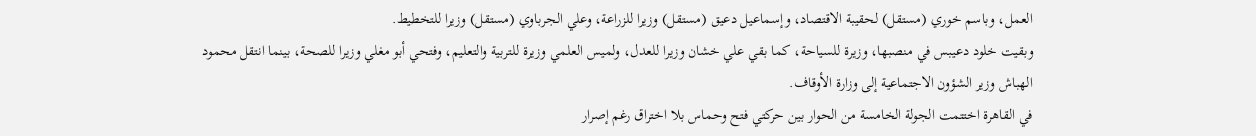العمل، وباسم خوري (مستقل) لحقيبة الاقتصاد، وإسماعيل دعيق (مستقل) وزيرا للزراعة، وعلي الجرباوي (مستقل) وزيرا للتخطيط.
وبقيت خلود دعيبس في منصبها، وزيرة للسياحة، كما بقي علي خشان وزيرا للعدل، ولميس العلمي وزيرة للتربية والتعليم، وفتحي أبو مغلي وزيرا للصحة، بينما انتقل محمود الهباش وزير الشؤون الاجتماعية إلى وزارة الأوقاف.
في القاهرة اختتمت الجولة الخامسة من الحوار بين حركتي فتح وحماس بلا اختراق رغم إصرار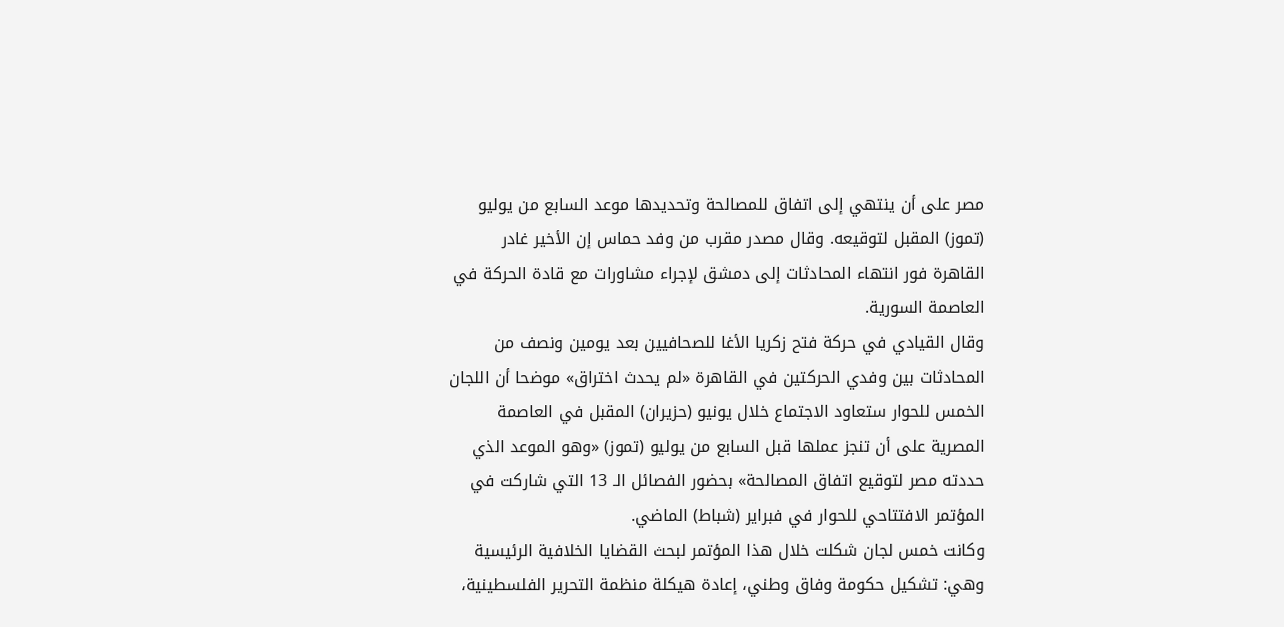مصر على أن ينتهي إلى اتفاق للمصالحة وتحديدها موعد السابع من يوليو (تموز) المقبل لتوقيعه. وقال مصدر مقرب من وفد حماس إن الأخير غادر القاهرة فور انتهاء المحادثات إلى دمشق لإجراء مشاورات مع قادة الحركة في العاصمة السورية.
وقال القيادي في حركة فتح زكريا الأغا للصحافيين بعد يومين ونصف من المحادثات بين وفدي الحركتين في القاهرة «لم يحدث اختراق» موضحا أن اللجان الخمس للحوار ستعاود الاجتماع خلال يونيو (حزيران) المقبل في العاصمة المصرية على أن تنجز عملها قبل السابع من يوليو (تموز) «وهو الموعد الذي حددته مصر لتوقيع اتفاق المصالحة» بحضور الفصائل الـ 13 التي شاركت في المؤتمر الافتتاحي للحوار في فبراير (شباط) الماضي.
وكانت خمس لجان شكلت خلال هذا المؤتمر لبحث القضايا الخلافية الرئيسية وهي: تشكيل حكومة وفاق وطني، إعادة هيكلة منظمة التحرير الفلسطينية،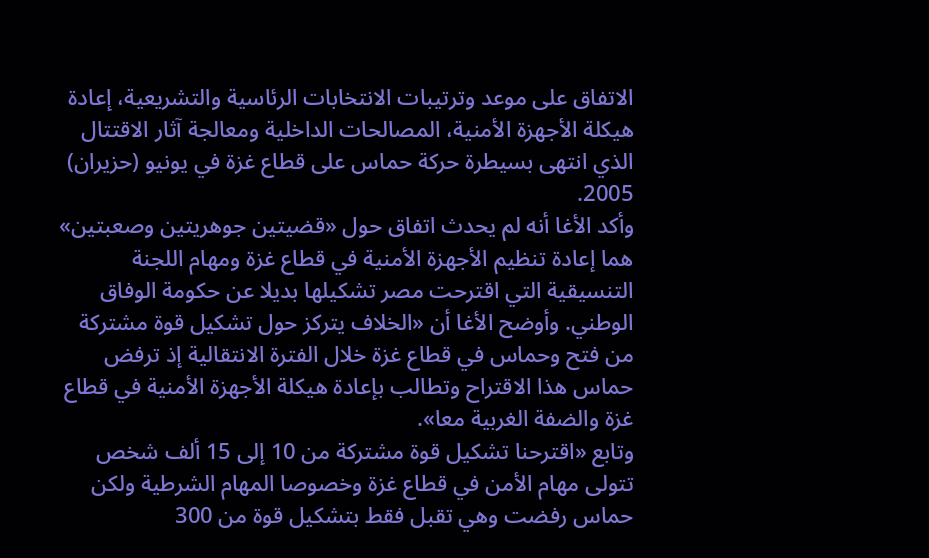الاتفاق على موعد وترتيبات الانتخابات الرئاسية والتشريعية، إعادة هيكلة الأجهزة الأمنية، المصالحات الداخلية ومعالجة آثار الاقتتال الذي انتهى بسيطرة حركة حماس على قطاع غزة في يونيو (حزيران) 2005.
وأكد الأغا أنه لم يحدث اتفاق حول «قضيتين جوهريتين وصعبتين» هما إعادة تنظيم الأجهزة الأمنية في قطاع غزة ومهام اللجنة التنسيقية التي اقترحت مصر تشكيلها بديلا عن حكومة الوفاق الوطني. وأوضح الأغا أن «الخلاف يتركز حول تشكيل قوة مشتركة من فتح وحماس في قطاع غزة خلال الفترة الانتقالية إذ ترفض حماس هذا الاقتراح وتطالب بإعادة هيكلة الأجهزة الأمنية في قطاع غزة والضفة الغربية معا».
وتابع «اقترحنا تشكيل قوة مشتركة من 10 إلى 15 ألف شخص تتولى مهام الأمن في قطاع غزة وخصوصا المهام الشرطية ولكن حماس رفضت وهي تقبل فقط بتشكيل قوة من 300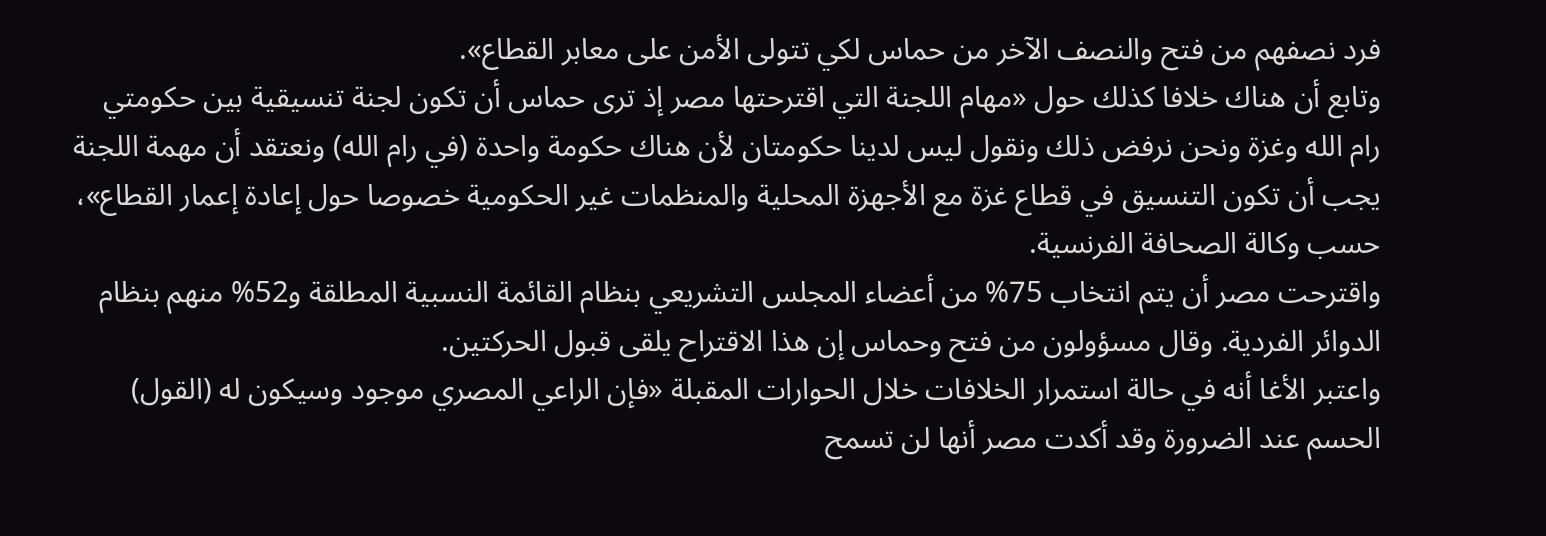فرد نصفهم من فتح والنصف الآخر من حماس لكي تتولى الأمن على معابر القطاع».
وتابع أن هناك خلافا كذلك حول «مهام اللجنة التي اقترحتها مصر إذ ترى حماس أن تكون لجنة تنسيقية بين حكومتي رام الله وغزة ونحن نرفض ذلك ونقول ليس لدينا حكومتان لأن هناك حكومة واحدة (في رام الله) ونعتقد أن مهمة اللجنة يجب أن تكون التنسيق في قطاع غزة مع الأجهزة المحلية والمنظمات غير الحكومية خصوصا حول إعادة إعمار القطاع»، حسب وكالة الصحافة الفرنسية.
واقترحت مصر أن يتم انتخاب 75% من أعضاء المجلس التشريعي بنظام القائمة النسبية المطلقة و52% منهم بنظام الدوائر الفردية. وقال مسؤولون من فتح وحماس إن هذا الاقتراح يلقى قبول الحركتين.
واعتبر الأغا أنه في حالة استمرار الخلافات خلال الحوارات المقبلة «فإن الراعي المصري موجود وسيكون له (القول) الحسم عند الضرورة وقد أكدت مصر أنها لن تسمح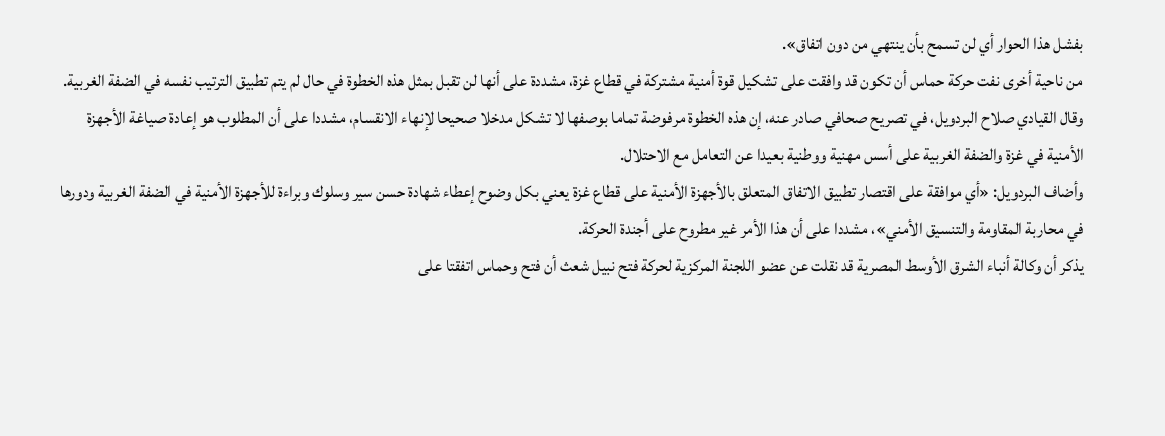بفشل هذا الحوار أي لن تسمح بأن ينتهي من دون اتفاق».
من ناحية أخرى نفت حركة حماس أن تكون قد وافقت على تشكيل قوة أمنية مشتركة في قطاع غزة، مشددة على أنها لن تقبل بمثل هذه الخطوة في حال لم يتم تطبيق الترتيب نفسه في الضفة الغربية.
وقال القيادي صلاح البردويل، في تصريح صحافي صادر عنه، إن هذه الخطوة مرفوضة تماما بوصفها لا تشكل مدخلا صحيحا لإنهاء الانقسام، مشددا على أن المطلوب هو إعادة صياغة الأجهزة الأمنية في غزة والضفة الغربية على أسس مهنية ووطنية بعيدا عن التعامل مع الاحتلال.
وأضاف البردويل: «أي موافقة على اقتصار تطبيق الاتفاق المتعلق بالأجهزة الأمنية على قطاع غزة يعني بكل وضوح إعطاء شهادة حسن سير وسلوك وبراءة للأجهزة الأمنية في الضفة الغربية ودورها في محاربة المقاومة والتنسيق الأمني»، مشددا على أن هذا الأمر غير مطروح على أجندة الحركة.
يذكر أن وكالة أنباء الشرق الأوسط المصرية قد نقلت عن عضو اللجنة المركزية لحركة فتح نبيل شعث أن فتح وحماس اتفقتا على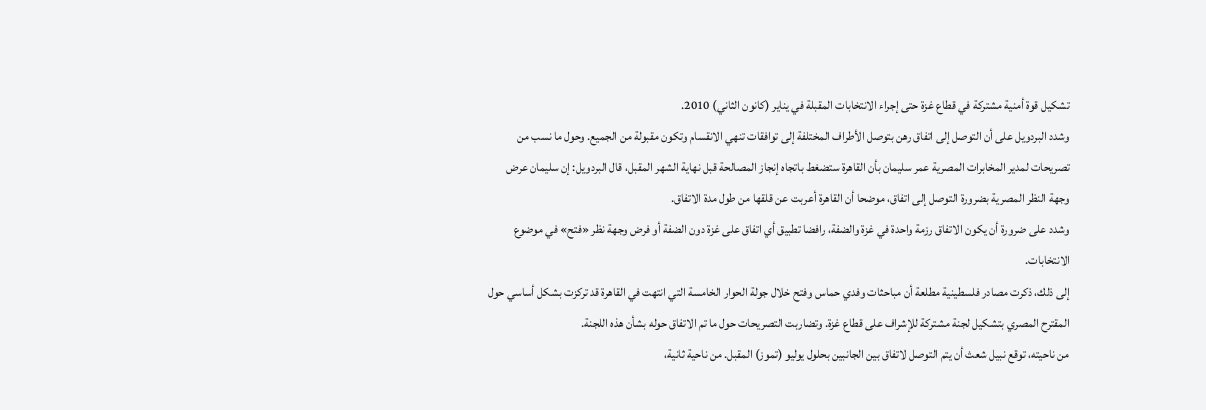تشكيل قوة أمنية مشتركة في قطاع غزة حتى إجراء الانتخابات المقبلة في يناير (كانون الثاني) 2010.
وشدد البردويل على أن التوصل إلى اتفاق رهن بتوصل الأطراف المختلفة إلى توافقات تنهي الانقسام وتكون مقبولة من الجميع. وحول ما نسب من تصريحات لمدير المخابرات المصرية عمر سليمان بأن القاهرة ستضغط باتجاه إنجاز المصالحة قبل نهاية الشهر المقبل، قال البردويل: إن سليمان عرض وجهة النظر المصرية بضرورة التوصل إلى اتفاق، موضحا أن القاهرة أعربت عن قلقها من طول مدة الاتفاق.
وشدد على ضرورة أن يكون الاتفاق رزمة واحدة في غزة والضفة، رافضا تطبيق أي اتفاق على غزة دون الضفة أو فرض وجهة نظر «فتح» في موضوع الانتخابات.
إلى ذلك، ذكرت مصادر فلسطينية مطلعة أن مباحثات وفدي حماس وفتح خلال جولة الحوار الخامسة التي انتهت في القاهرة قد تركزت بشكل أساسي حول المقترح المصري بتشكيل لجنة مشتركة للإشراف على قطاع غزة. وتضاربت التصريحات حول ما تم الاتفاق حوله بشأن هذه اللجنة.
من ناحيته، توقع نبيل شعث أن يتم التوصل لاتفاق بين الجانبين بحلول يوليو (تموز) المقبل. من ناحية ثانية،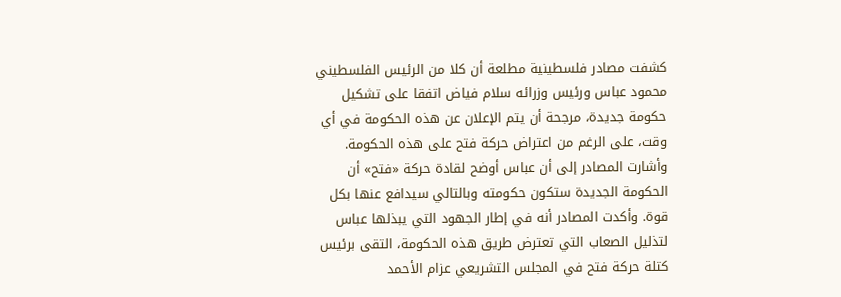كشفت مصادر فلسطينية مطلعة أن كلا من الرئيس الفلسطيني محمود عباس ورئيس وزرائه سلام فياض اتفقا على تشكيل حكومة جديدة، مرجحة أن يتم الإعلان عن هذه الحكومة في أي وقت، على الرغم من اعتراض حركة فتح على هذه الحكومة.
وأشارت المصادر إلى أن عباس أوضح لقادة حركة «فتح» أن الحكومة الجديدة ستكون حكومته وبالتالي سيدافع عنها بكل قوة. وأكدت المصادر أنه في إطار الجهود التي يبذلها عباس لتذليل الصعاب التي تعترض طريق هذه الحكومة، التقى برئيس كتلة حركة فتح في المجلس التشريعي عزام الأحمد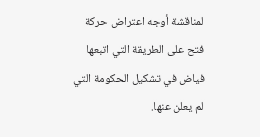لمناقشة أوجه اعتراض حركة فتح على الطريقة التي اتبعها فياض في تشكيل الحكومة التي لم يعلن عنها.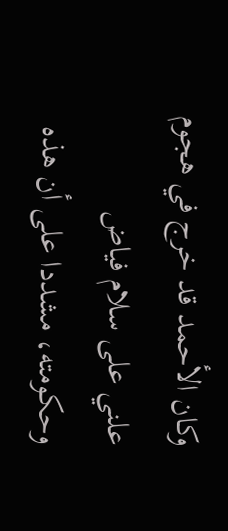وكان الأحمد قد خرج في هجوم علني على سلام فياض وحكومته، مشددا على أن هذه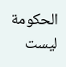الحكومة ليست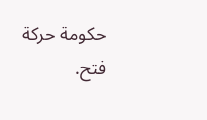حكومة حركة فتح.